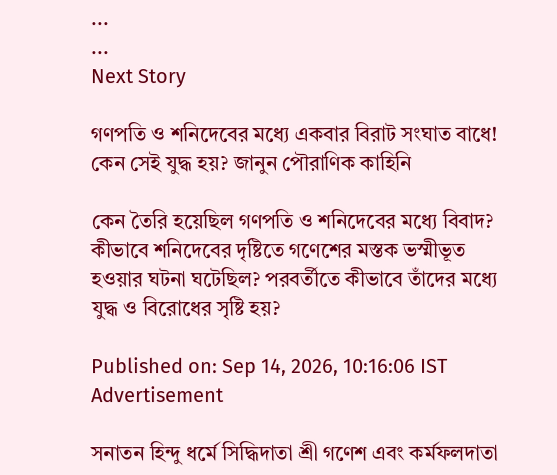...
...
Next Story

গণপতি ও শনিদেবের মধ্যে একবার বিরাট সংঘাত বাধে! কেন সেই যুদ্ধ হয়? জানুন পৌরাণিক কাহিনি

কেন তৈরি হয়েছিল গণপতি ও শনিদেবের মধ্যে বিবাদ? কীভাবে শনিদেবের দৃষ্টিতে গণেশের মস্তক ভস্মীভূত হওয়ার ঘটনা ঘটেছিল? পরবর্তীতে কীভাবে তাঁদের মধ্যে যুদ্ধ ও বিরোধের সৃষ্টি হয়?

Published on: Sep 14, 2026, 10:16:06 IST
Advertisement

সনাতন হিন্দু ধর্মে সিদ্ধিদাতা শ্রী গণেশ এবং কর্মফলদাতা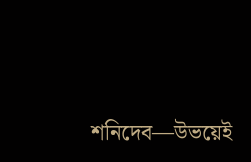শনিদেব—উভয়েই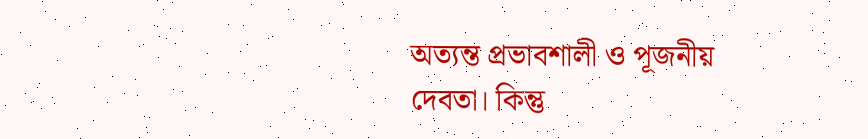অত্যন্ত প্রভাবশালী ও পূজনীয় দেবতা। কিন্তু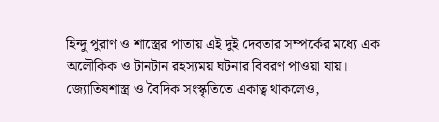হিন্দু পুরাণ ও শাস্ত্রের পাতায় এই দুই দেবতার সম্পর্কের মধ্যে এক অলৌকিক ও টানটান রহস্যময় ঘটনার বিবরণ পাওয়া যায়। জ্যোতিষশাস্ত্র ও বৈদিক সংস্কৃতিতে একাত্ব থাকলেও,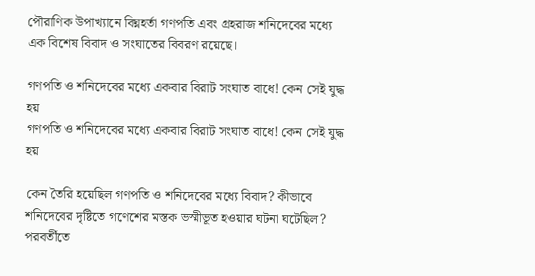পৌরাণিক উপাখ্যানে বিঘ্নহর্তা গণপতি এবং গ্রহরাজ শনিদেবের মধ্যে এক বিশেষ বিবাদ ও সংঘাতের বিবরণ রয়েছে।

গণপতি ও শনিদেবের মধ্যে একবার বিরাট সংঘাত বাধে! কেন সেই যুদ্ধ হয়
গণপতি ও শনিদেবের মধ্যে একবার বিরাট সংঘাত বাধে! কেন সেই যুদ্ধ হয়

কেন তৈরি হয়েছিল গণপতি ও শনিদেবের মধ্যে বিবাদ? কীভাবে শনিদেবের দৃষ্টিতে গণেশের মস্তক ভস্মীভূত হওয়ার ঘটনা ঘটেছিল? পরবর্তীতে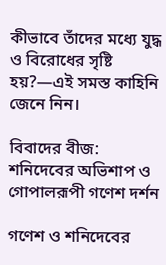কীভাবে তাঁদের মধ্যে যুদ্ধ ও বিরোধের সৃষ্টি হয়?—এই সমস্ত কাহিনি জেনে নিন।

বিবাদের বীজ: শনিদেবের অভিশাপ ও গোপালরূপী গণেশ দর্শন

গণেশ ও শনিদেবের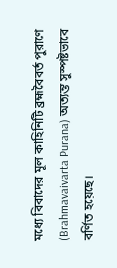মধ্যে বিবাদের মূল কাহিনিটি ব্রহ্মবৈবর্ত পুরাণে (Brahmavaivarta Purana) অত্যন্ত সুস্পষ্টভাবে বর্ণিত হয়েছে।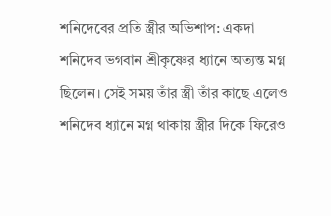শনিদেবের প্রতি স্ত্রীর অভিশাপ: একদা শনিদেব ভগবান শ্রীকৃষ্ণের ধ্যানে অত্যন্ত মগ্ন ছিলেন। সেই সময় তাঁর স্ত্রী তাঁর কাছে এলেও শনিদেব ধ্যানে মগ্ন থাকায় স্ত্রীর দিকে ফিরেও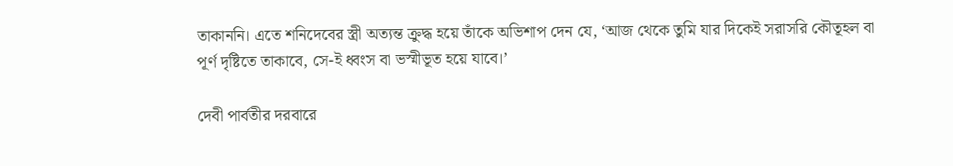তাকাননি। এতে শনিদেবের স্ত্রী অত্যন্ত ক্রুদ্ধ হয়ে তাঁকে অভিশাপ দেন যে, ‘আজ থেকে তুমি যার দিকেই সরাসরি কৌতূহল বা পূর্ণ দৃষ্টিতে তাকাবে, সে-ই ধ্বংস বা ভস্মীভূত হয়ে যাবে।’

দেবী পার্বতীর দরবারে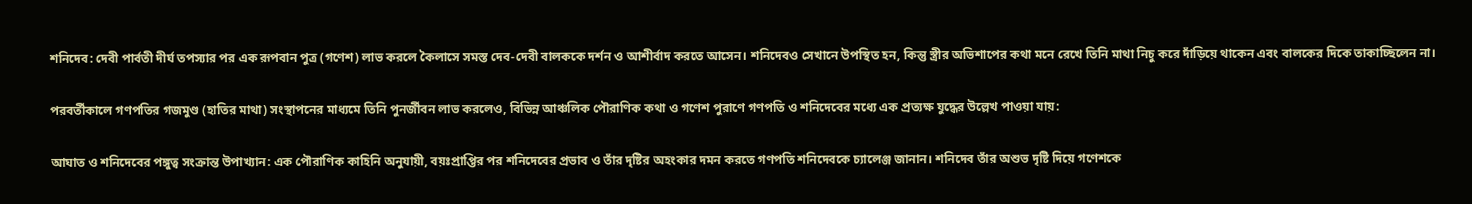শনিদেব: দেবী পার্বতী দীর্ঘ তপস্যার পর এক রূপবান পুত্র (গণেশ) লাভ করলে কৈলাসে সমস্ত দেব-দেবী বালককে দর্শন ও আশীর্বাদ করতে আসেন। শনিদেবও সেখানে উপস্থিত হন, কিন্তু স্ত্রীর অভিশাপের কথা মনে রেখে তিনি মাথা নিচু করে দাঁড়িয়ে থাকেন এবং বালকের দিকে তাকাচ্ছিলেন না।

পরবর্তীকালে গণপতির গজমুণ্ড (হাতির মাথা) সংস্থাপনের মাধ্যমে তিনি পুনর্জীবন লাভ করলেও, বিভিন্ন আঞ্চলিক পৌরাণিক কথা ও গণেশ পুরাণে গণপতি ও শনিদেবের মধ্যে এক প্রত্যক্ষ যুদ্ধের উল্লেখ পাওয়া যায়:

আঘাত ও শনিদেবের পঙ্গুত্ব সংক্রান্ত উপাখ্যান: এক পৌরাণিক কাহিনি অনুযায়ী, বয়ঃপ্রাপ্তির পর শনিদেবের প্রভাব ও তাঁর দৃষ্টির অহংকার দমন করতে গণপতি শনিদেবকে চ্যালেঞ্জ জানান। শনিদেব তাঁর অশুভ দৃষ্টি দিয়ে গণেশকে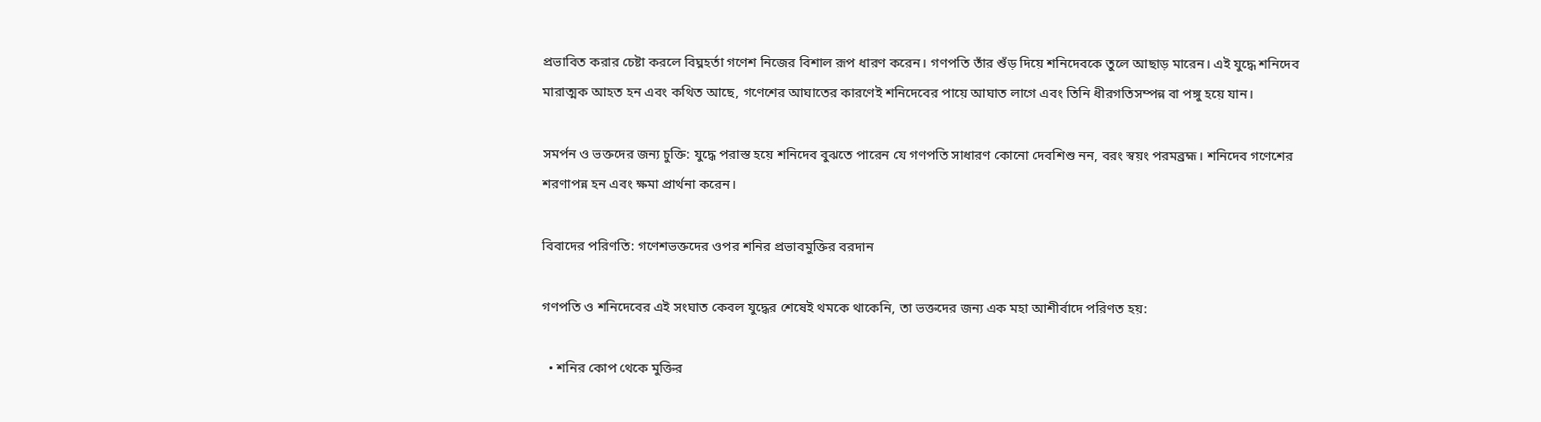প্রভাবিত করার চেষ্টা করলে বিঘ্নহর্তা গণেশ নিজের বিশাল রূপ ধারণ করেন। গণপতি তাঁর শুঁড় দিয়ে শনিদেবকে তুলে আছাড় মারেন। এই যুদ্ধে শনিদেব মারাত্মক আহত হন এবং কথিত আছে, গণেশের আঘাতের কারণেই শনিদেবের পায়ে আঘাত লাগে এবং তিনি ধীরগতিসম্পন্ন বা পঙ্গু হয়ে যান।

সমর্পন ও ভক্তদের জন্য চুক্তি: যুদ্ধে পরাস্ত হয়ে শনিদেব বুঝতে পারেন যে গণপতি সাধারণ কোনো দেবশিশু নন, বরং স্বয়ং পরমব্রহ্ম। শনিদেব গণেশের শরণাপন্ন হন এবং ক্ষমা প্রার্থনা করেন।

বিবাদের পরিণতি: গণেশভক্তদের ওপর শনির প্রভাবমুক্তির বরদান

গণপতি ও শনিদেবের এই সংঘাত কেবল যুদ্ধের শেষেই থমকে থাকেনি, তা ভক্তদের জন্য এক মহা আশীর্বাদে পরিণত হয়:

  • শনির কোপ থেকে মুক্তির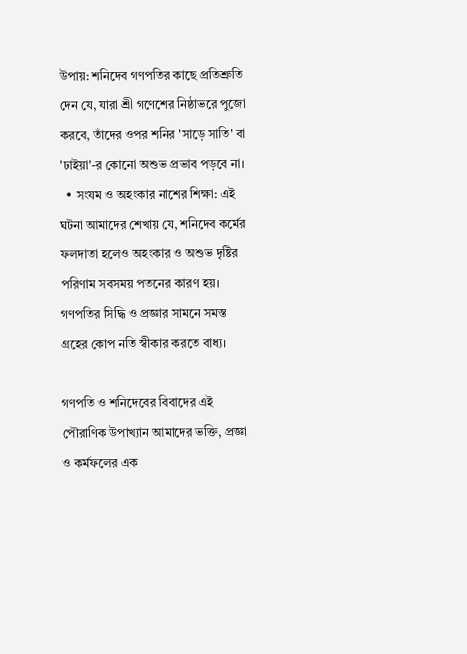উপায়: শনিদেব গণপতির কাছে প্রতিশ্রুতি দেন যে, যারা শ্রী গণেশের নিষ্ঠাভরে পুজো করবে, তাঁদের ওপর শনির 'সাড়ে সাতি' বা 'ঢাইয়া'-র কোনো অশুভ প্রভাব পড়বে না।
  • সংযম ও অহংকার নাশের শিক্ষা: এই ঘটনা আমাদের শেখায় যে, শনিদেব কর্মের ফলদাতা হলেও অহংকার ও অশুভ দৃষ্টির পরিণাম সবসময় পতনের কারণ হয়। গণপতির সিদ্ধি ও প্রজ্ঞার সামনে সমস্ত গ্রহের কোপ নতি স্বীকার করতে বাধ্য।

গণপতি ও শনিদেবের বিবাদের এই পৌরাণিক উপাখ্যান আমাদের ভক্তি, প্রজ্ঞা ও কর্মফলের এক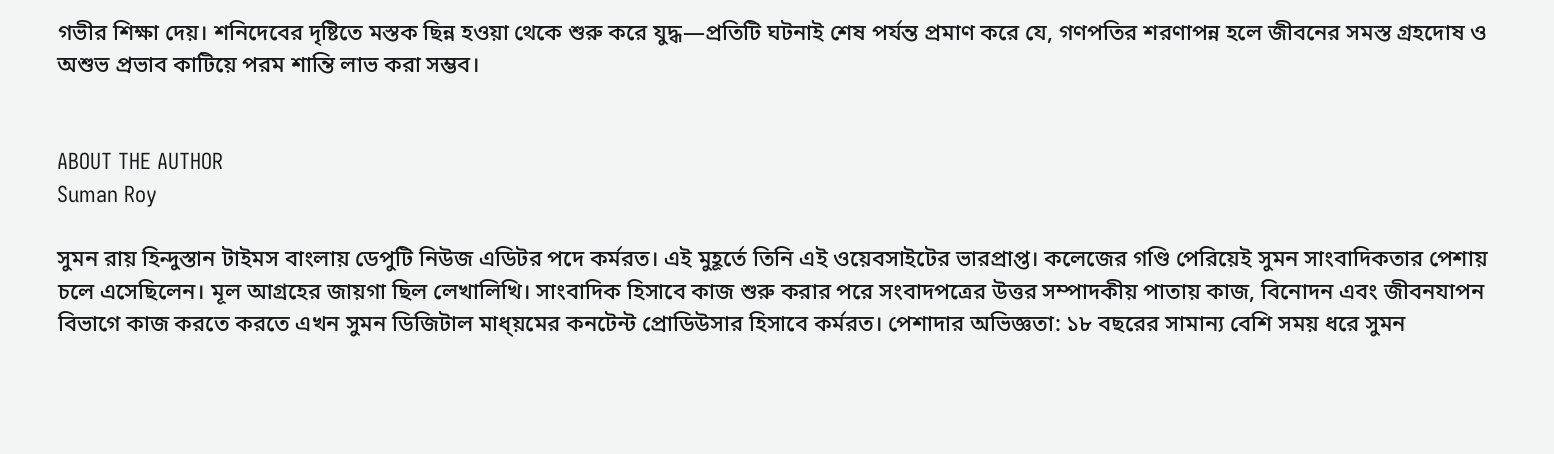গভীর শিক্ষা দেয়। শনিদেবের দৃষ্টিতে মস্তক ছিন্ন হওয়া থেকে শুরু করে যুদ্ধ—প্রতিটি ঘটনাই শেষ পর্যন্ত প্রমাণ করে যে, গণপতির শরণাপন্ন হলে জীবনের সমস্ত গ্রহদোষ ও অশুভ প্রভাব কাটিয়ে পরম শান্তি লাভ করা সম্ভব।


ABOUT THE AUTHOR
Suman Roy

সুমন রায় হিন্দুস্তান টাইমস বাংলায় ডেপুটি নিউজ এডিটর পদে কর্মরত। এই মুহূর্তে তিনি এই ওয়েবসাইটের ভারপ্রাপ্ত। কলেজের গণ্ডি পেরিয়েই সুমন সাংবাদিকতার পেশায় চলে এসেছিলেন। মূল আগ্রহের জায়গা ছিল লেখালিখি। সাংবাদিক হিসাবে কাজ শুরু করার পরে সংবাদপত্রের উত্তর সম্পাদকীয় পাতায় কাজ, বিনোদন এবং জীবনযাপন বিভাগে কাজ করতে করতে এখন সুমন ডিজিটাল মাধ্য়মের কনটেন্ট প্রোডিউসার হিসাবে কর্মরত। পেশাদার অভিজ্ঞতা: ১৮ বছরের সামান্য বেশি সময় ধরে সুমন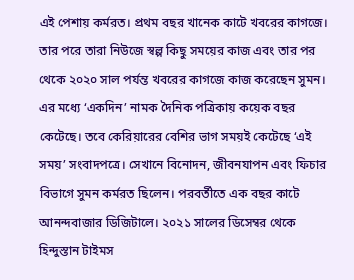এই পেশায় কর্মরত। প্রথম বছর খানেক কাটে খবরের কাগজে। তার পরে তারা নিউজে স্বল্প কিছু সময়ের কাজ এবং তার পর থেকে ২০২০ সাল পর্যন্ত খবরের কাগজে কাজ করেছেন সুমন। এর মধ্যে ‘একদিন’ নামক দৈনিক পত্রিকায় কয়েক বছর কেটেছে। তবে কেরিয়ারের বেশির ভাগ সময়ই কেটেছে ‘এই সময়’ সংবাদপত্রে। সেখানে বিনোদন, জীবনযাপন এবং ফিচার বিভাগে সুমন কর্মরত ছিলেন। পরবর্তীতে এক বছর কাটে আনন্দবাজার ডিজিটালে। ২০২১ সালের ডিসেম্বর থেকে হিন্দুস্তান টাইমস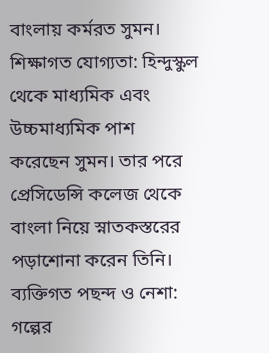বাংলায় কর্মরত সুমন। শিক্ষাগত যোগ্যতা: হিন্দুস্কুল থেকে মাধ্যমিক এবং উচ্চমাধ্যমিক পাশ করেছেন সুমন। তার পরে প্রেসিডেন্সি কলেজ থেকে বাংলা নিয়ে স্নাতকস্তরের পড়াশোনা করেন তিনি। ব্যক্তিগত পছন্দ ও নেশা: গল্পের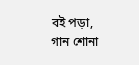বই পড়া, গান শোনা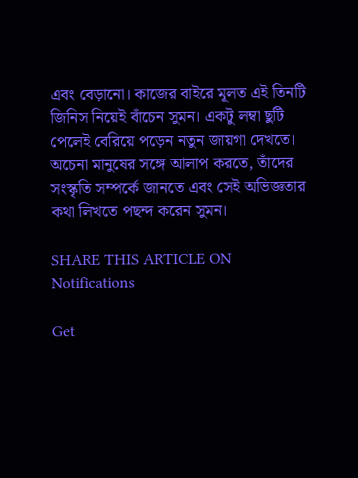এবং বেড়ানো। কাজের বাইরে মূলত এই তিনটি জিনিস নিয়েই বাঁচেন সুমন। একটু লম্বা ছুটি পেলেই বেরিয়ে পড়েন নতুন জায়গা দেখতে। অচেনা মানুষের সঙ্গে আলাপ করতে, তাঁদের সংস্কৃতি সম্পর্কে জানতে এবং সেই অভিজ্ঞতার কথা লিখতে পছন্দ করেন সুমন।

SHARE THIS ARTICLE ON
Notifications

Get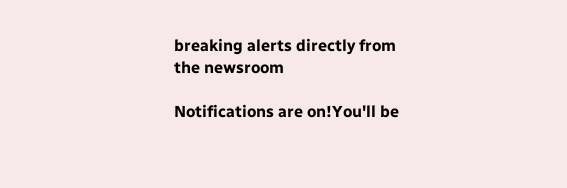breaking alerts directly from the newsroom

Notifications are on!You'll be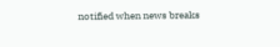notified when news breaks